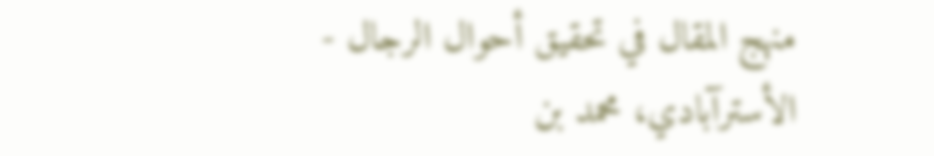منهج المقال في تحقيق أحوال الرجال - الأسترآبادي، محمد بن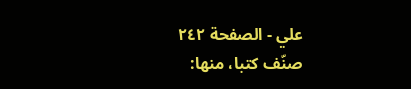علي - الصفحة ٢٤٢
صنّف كتبا، منها: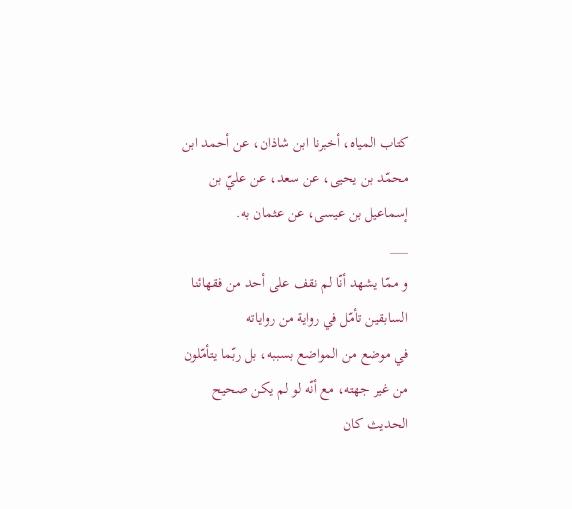كتاب المياه، أخبرنا ابن شاذان، عن أحمد ابن محمّد بن يحيى، عن سعد، عن عليّ بن إسماعيل بن عيسى، عن عثمان به.
___
و ممّا يشهد أنّا لم نقف على أحد من فقهائنا السابقين تأمّل في رواية من رواياته
في موضع من المواضع بسببه، بل ربّما يتأمّلون من غير جهته، مع أنّه لو لم يكن صحيح
الحديث كان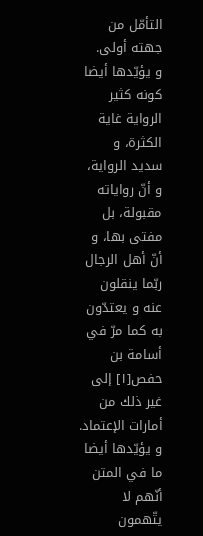التأمّل من جهته أولى.
و يؤيّدها أيضا كونه كثير الرواية غاية الكثرة، و سديد الرواية، و أنّ رواياته مقبولة، بل مفتى بها، و أنّ أهل الرجال ربّما ينقلون عنه و يعتدّون به كما مرّ في أسامة بن حفص[١] إلى غير ذلك من أمارات الإعتماد.
و يؤيّدها أيضا ما في المتن أنّهم لا يتّهمون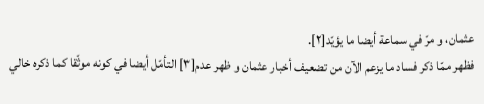عثمان، و مرّ في سماعة أيضا ما يؤيّد[٢].
فظهر ممّا ذكر فساد ما يزعم الآن من تضعيف أخبار عثمان و ظهر عدم[٣] التأمّل أيضا في كونه موثّقا كما ذكره خالي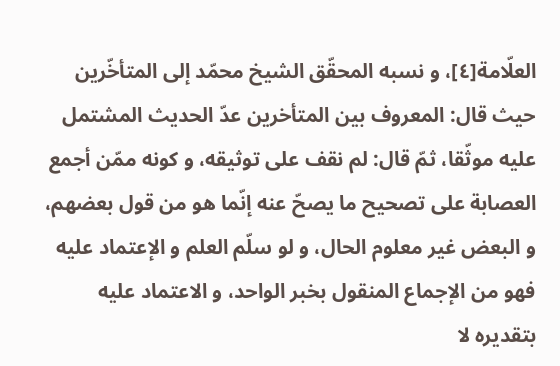العلّامة[٤]، و نسبه المحقّق الشيخ محمّد إلى المتأخّرين حيث قال: المعروف بين المتأخرين عدّ الحديث المشتمل عليه موثّقا، ثمّ قال: لم نقف على توثيقه، و كونه ممّن أجمع العصابة على تصحيح ما يصحّ عنه إنّما هو من قول بعضهم، و البعض غير معلوم الحال، و لو سلّم العلم و الإعتماد عليه فهو من الإجماع المنقول بخبر الواحد، و الاعتماد عليه بتقديره لا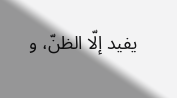يفيد إلّا الظنّ، و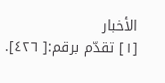الأخبار
[١] تقدّم برقم:[ ٤٢٦].